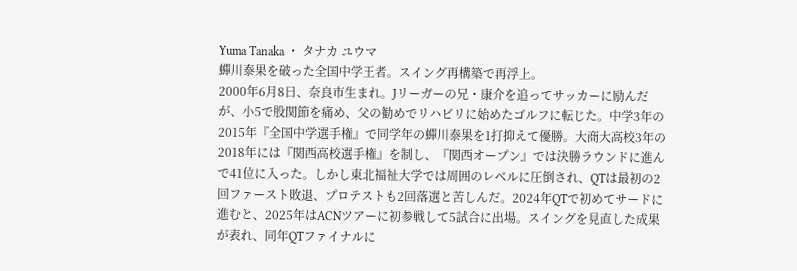Yuma Tanaka ・ タナカ ユウマ
蟬川泰果を破った全国中学王者。スイング再構築で再浮上。
2000年6月8日、奈良市生まれ。Jリーガーの兄・康介を追ってサッカーに励んだが、小5で股関節を痛め、父の勧めでリハビリに始めたゴルフに転じた。中学3年の2015年『全国中学選手権』で同学年の蟬川泰果を1打抑えて優勝。大商大高校3年の2018年には『関西高校選手権』を制し、『関西オープン』では決勝ラウンドに進んで41位に入った。しかし東北福祉大学では周囲のレベルに圧倒され、QTは最初の2回ファースト敗退、プロテストも2回落選と苦しんだ。2024年QTで初めてサードに進むと、2025年はACNツアーに初参戦して5試合に出場。スイングを見直した成果が表れ、同年QTファイナルに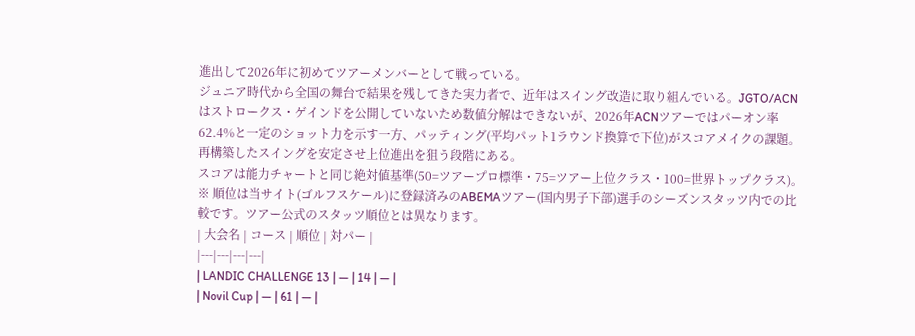進出して2026年に初めてツアーメンバーとして戦っている。
ジュニア時代から全国の舞台で結果を残してきた実力者で、近年はスイング改造に取り組んでいる。JGTO/ACNはストロークス・ゲインドを公開していないため数値分解はできないが、2026年ACNツアーではパーオン率62.4%と一定のショット力を示す一方、パッティング(平均パット1ラウンド換算で下位)がスコアメイクの課題。再構築したスイングを安定させ上位進出を狙う段階にある。
スコアは能力チャートと同じ絶対値基準(50=ツアープロ標準・75=ツアー上位クラス・100=世界トップクラス)。
※ 順位は当サイト(ゴルフスケール)に登録済みのABEMAツアー(国内男子下部)選手のシーズンスタッツ内での比較です。ツアー公式のスタッツ順位とは異なります。
| 大会名 | コース | 順位 | 対パー |
|---|---|---|---|
| LANDIC CHALLENGE 13 | — | 14 | — |
| Novil Cup | — | 61 | — |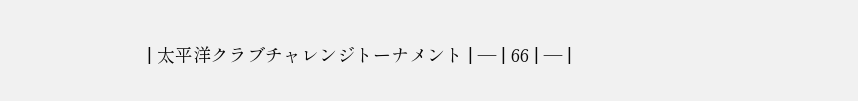| 太平洋クラブチャレンジトーナメント | — | 66 | — |